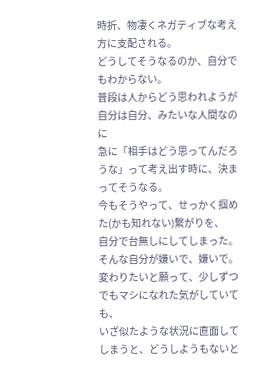時折、物凄くネガティブな考え方に支配される。
どうしてそうなるのか、自分でもわからない。
普段は人からどう思われようが自分は自分、みたいな人間なのに
急に「相手はどう思ってんだろうな」って考え出す時に、決まってそうなる。
今もそうやって、せっかく掴めた(かも知れない)繋がりを、
自分で台無しにしてしまった。
そんな自分が嫌いで、嫌いで。
変わりたいと願って、少しずつでもマシになれた気がしていても、
いざ似たような状況に直面してしまうと、どうしようもないと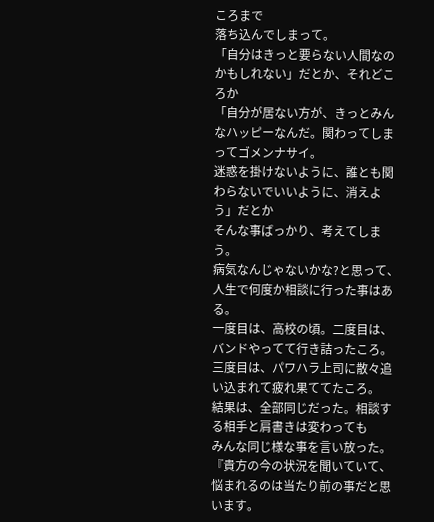ころまで
落ち込んでしまって。
「自分はきっと要らない人間なのかもしれない」だとか、それどころか
「自分が居ない方が、きっとみんなハッピーなんだ。関わってしまってゴメンナサイ。
迷惑を掛けないように、誰とも関わらないでいいように、消えよう」だとか
そんな事ばっかり、考えてしまう。
病気なんじゃないかな?と思って、人生で何度か相談に行った事はある。
一度目は、高校の頃。二度目は、バンドやってて行き詰ったころ。
三度目は、パワハラ上司に散々追い込まれて疲れ果ててたころ。
結果は、全部同じだった。相談する相手と肩書きは変わっても
みんな同じ様な事を言い放った。
『貴方の今の状況を聞いていて、悩まれるのは当たり前の事だと思います。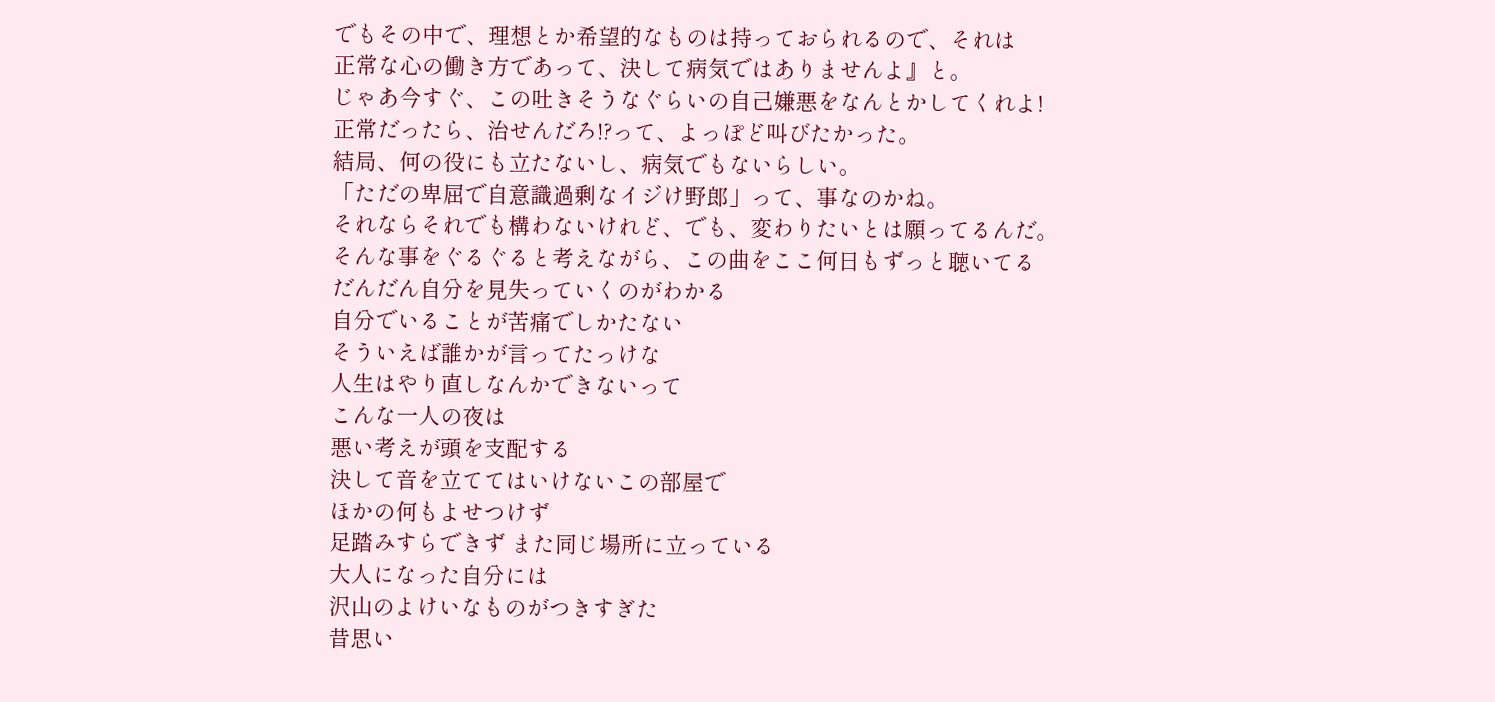でもその中で、理想とか希望的なものは持っておられるので、それは
正常な心の働き方であって、決して病気ではありませんよ』と。
じゃあ今すぐ、この吐きそうなぐらいの自己嫌悪をなんとかしてくれよ!
正常だったら、治せんだろ!?って、よっぽど叫びたかった。
結局、何の役にも立たないし、病気でもないらしい。
「ただの卑屈で自意識過剰なイジけ野郎」って、事なのかね。
それならそれでも構わないけれど、でも、変わりたいとは願ってるんだ。
そんな事をぐるぐると考えながら、この曲をここ何日もずっと聴いてる
だんだん自分を見失っていくのがわかる
自分でいることが苦痛でしかたない
そういえば誰かが言ってたっけな
人生はやり直しなんかできないって
こんな一人の夜は
悪い考えが頭を支配する
決して音を立ててはいけないこの部屋で
ほかの何もよせつけず
足踏みすらできず また同じ場所に立っている
大人になった自分には
沢山のよけいなものがつきすぎた
昔思い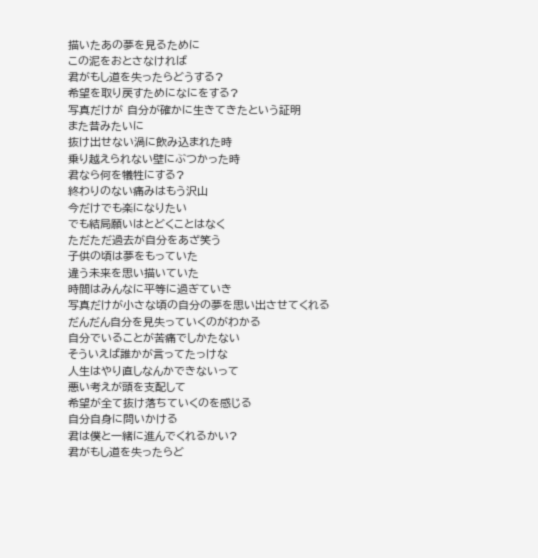描いたあの夢を見るために
この泥をおとさなければ
君がもし道を失ったらどうする?
希望を取り戻すためになにをする?
写真だけが 自分が確かに生きてきたという証明
また昔みたいに
抜け出せない渦に飲み込まれた時
乗り越えられない壁にぶつかった時
君なら何を犠牲にする?
終わりのない痛みはもう沢山
今だけでも楽になりたい
でも結局願いはとどくことはなく
ただただ過去が自分をあざ笑う
子供の頃は夢をもっていた
違う未来を思い描いていた
時間はみんなに平等に過ぎていき
写真だけが小さな頃の自分の夢を思い出させてくれる
だんだん自分を見失っていくのがわかる
自分でいることが苦痛でしかたない
そういえば誰かが言ってたっけな
人生はやり直しなんかできないって
悪い考えが頭を支配して
希望が全て抜け落ちていくのを感じる
自分自身に問いかける
君は僕と一緒に進んでくれるかい?
君がもし道を失ったらど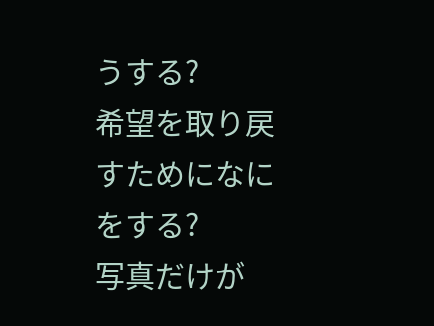うする?
希望を取り戻すためになにをする?
写真だけが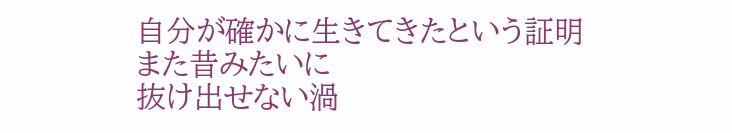自分が確かに生きてきたという証明
また昔みたいに
抜け出せない渦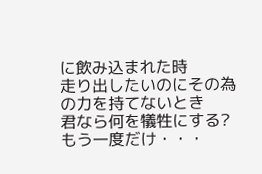に飲み込まれた時
走り出したいのにその為の力を持てないとき
君なら何を犠牲にする?
もう一度だけ・・・